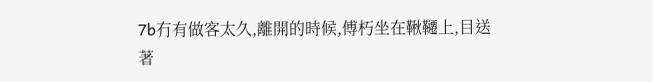7b冇有做客太久,離開的時候,傅朽坐在鞦韆上,目送著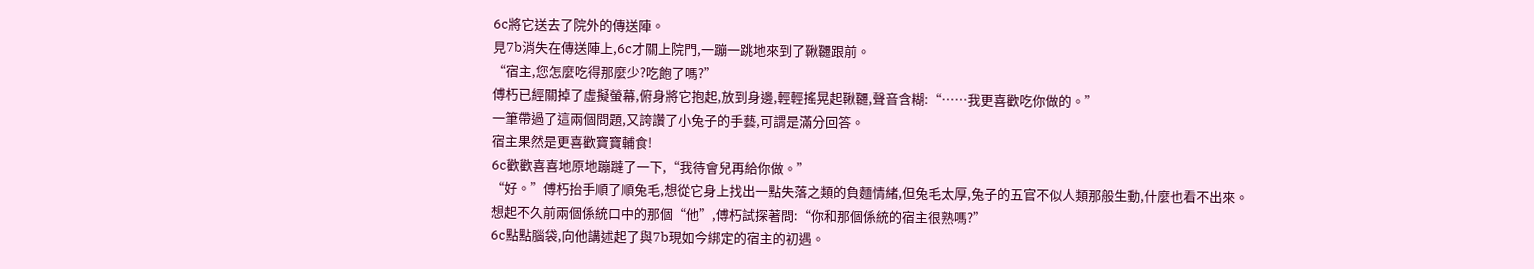6c將它送去了院外的傳送陣。
見7b消失在傳送陣上,6c才關上院門,一蹦一跳地來到了鞦韆跟前。
“宿主,您怎麼吃得那麼少?吃飽了嗎?”
傅朽已經關掉了虛擬螢幕,俯身將它抱起,放到身邊,輕輕搖晃起鞦韆,聲音含糊:“……我更喜歡吃你做的。”
一筆帶過了這兩個問題,又誇讚了小兔子的手藝,可謂是滿分回答。
宿主果然是更喜歡寶寶輔食!
6c歡歡喜喜地原地蹦躂了一下,“我待會兒再給你做。”
“好。”傅朽抬手順了順兔毛,想從它身上找出一點失落之類的負麵情緒,但兔毛太厚,兔子的五官不似人類那般生動,什麼也看不出來。
想起不久前兩個係統口中的那個“他”,傅朽試探著問:“你和那個係統的宿主很熟嗎?”
6c點點腦袋,向他講述起了與7b現如今綁定的宿主的初遇。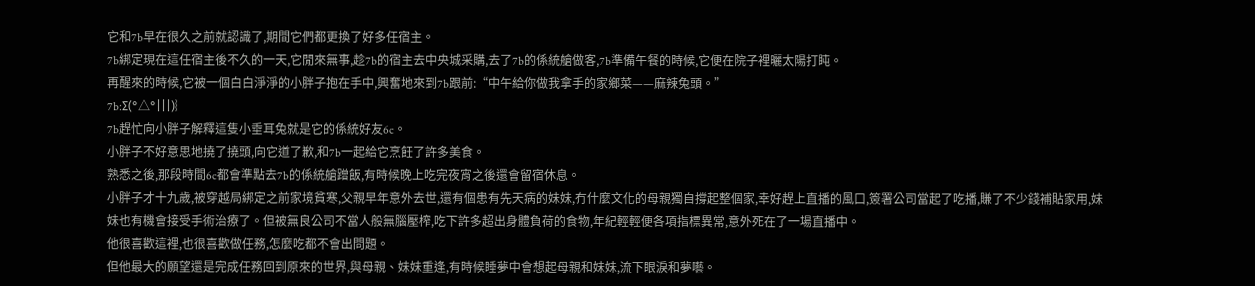它和7b早在很久之前就認識了,期間它們都更換了好多任宿主。
7b綁定現在這任宿主後不久的一天,它閒來無事,趁7b的宿主去中央城采購,去了7b的係統艙做客,7b準備午餐的時候,它便在院子裡曬太陽打盹。
再醒來的時候,它被一個白白淨淨的小胖子抱在手中,興奮地來到7b跟前:“中午給你做我拿手的家鄉菜——麻辣兔頭。”
7b:Σ(°△°|||)︴
7b趕忙向小胖子解釋這隻小垂耳兔就是它的係統好友6c。
小胖子不好意思地撓了撓頭,向它道了歉,和7b一起給它烹飪了許多美食。
熟悉之後,那段時間6c都會準點去7b的係統艙蹭飯,有時候晚上吃完夜宵之後還會留宿休息。
小胖子才十九歲,被穿越局綁定之前家境貧寒,父親早年意外去世,還有個患有先天病的妹妹,冇什麼文化的母親獨自撐起整個家,幸好趕上直播的風口,簽署公司當起了吃播,賺了不少錢補貼家用,妹妹也有機會接受手術治療了。但被無良公司不當人般無腦壓榨,吃下許多超出身體負荷的食物,年紀輕輕便各項指標異常,意外死在了一場直播中。
他很喜歡這裡,也很喜歡做任務,怎麼吃都不會出問題。
但他最大的願望還是完成任務回到原來的世界,與母親、妹妹重逢,有時候睡夢中會想起母親和妹妹,流下眼淚和夢囈。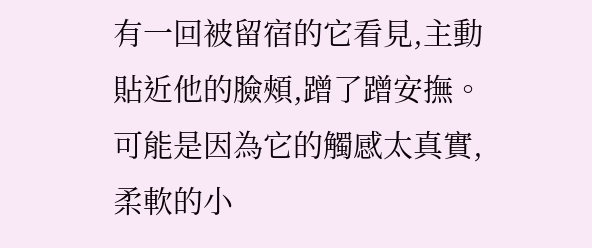有一回被留宿的它看見,主動貼近他的臉頰,蹭了蹭安撫。
可能是因為它的觸感太真實,柔軟的小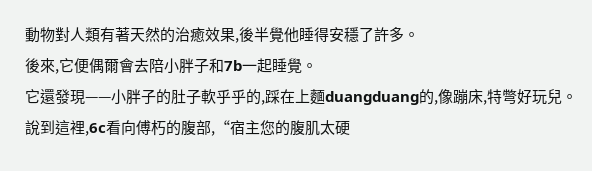動物對人類有著天然的治癒效果,後半覺他睡得安穩了許多。
後來,它便偶爾會去陪小胖子和7b一起睡覺。
它還發現——小胖子的肚子軟乎乎的,踩在上麵duangduang的,像蹦床,特彆好玩兒。
說到這裡,6c看向傅朽的腹部,“宿主您的腹肌太硬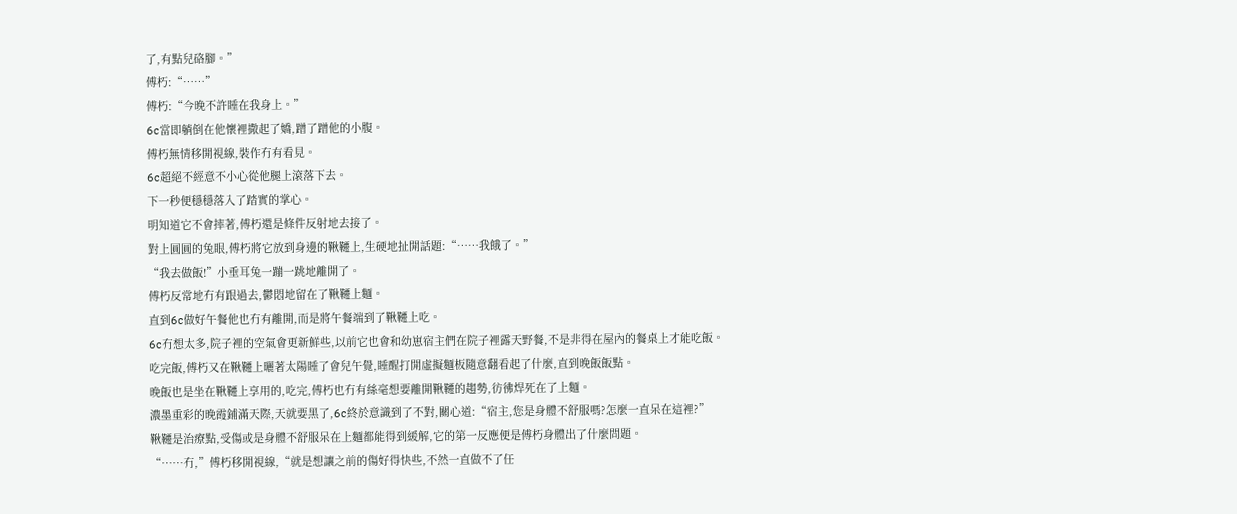了,有點兒硌腳。”
傅朽:“……”
傅朽:“今晚不許睡在我身上。”
6c當即躺倒在他懷裡撒起了嬌,蹭了蹭他的小腹。
傅朽無情移開視線,裝作冇有看見。
6c超絕不經意不小心從他腿上滾落下去。
下一秒便穩穩落入了踏實的掌心。
明知道它不會摔著,傅朽還是條件反射地去接了。
對上圓圓的兔眼,傅朽將它放到身邊的鞦韆上,生硬地扯開話題:“……我餓了。”
“我去做飯!”小垂耳兔一蹦一跳地離開了。
傅朽反常地冇有跟過去,鬱悶地留在了鞦韆上麵。
直到6c做好午餐他也冇有離開,而是將午餐端到了鞦韆上吃。
6c冇想太多,院子裡的空氣會更新鮮些,以前它也會和幼崽宿主們在院子裡露天野餐,不是非得在屋內的餐桌上才能吃飯。
吃完飯,傅朽又在鞦韆上曬著太陽睡了會兒午覺,睡醒打開虛擬麵板隨意翻看起了什麼,直到晚飯飯點。
晚飯也是坐在鞦韆上享用的,吃完,傅朽也冇有絲毫想要離開鞦韆的趨勢,彷彿焊死在了上麵。
濃墨重彩的晚霞鋪滿天際,天就要黑了,6c終於意識到了不對,關心道:“宿主,您是身體不舒服嗎?怎麼一直呆在這裡?”
鞦韆是治療點,受傷或是身體不舒服呆在上麵都能得到緩解,它的第一反應便是傅朽身體出了什麼問題。
“……冇,”傅朽移開視線,“就是想讓之前的傷好得快些,不然一直做不了任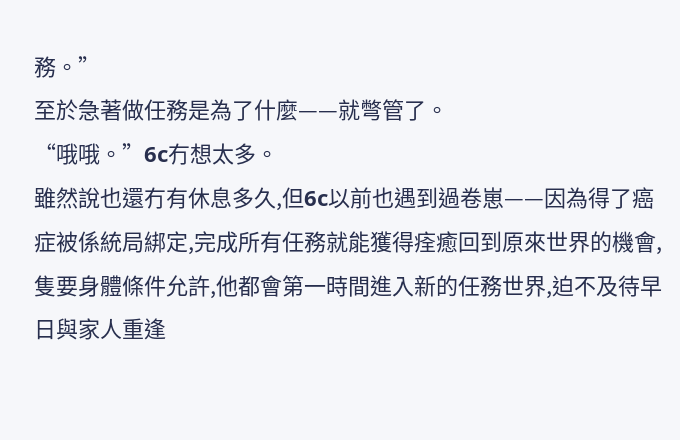務。”
至於急著做任務是為了什麼——就彆管了。
“哦哦。”6c冇想太多。
雖然說也還冇有休息多久,但6c以前也遇到過卷崽——因為得了癌症被係統局綁定,完成所有任務就能獲得痊癒回到原來世界的機會,隻要身體條件允許,他都會第一時間進入新的任務世界,迫不及待早日與家人重逢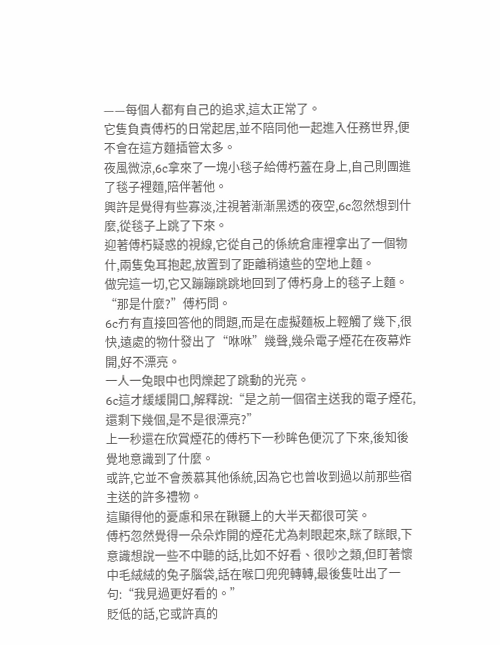——每個人都有自己的追求,這太正常了。
它隻負責傅朽的日常起居,並不陪同他一起進入任務世界,便不會在這方麵插管太多。
夜風微涼,6c拿來了一塊小毯子給傅朽蓋在身上,自己則團進了毯子裡麵,陪伴著他。
興許是覺得有些寡淡,注視著漸漸黑透的夜空,6c忽然想到什麼,從毯子上跳了下來。
迎著傅朽疑惑的視線,它從自己的係統倉庫裡拿出了一個物什,兩隻兔耳抱起,放置到了距離稍遠些的空地上麵。
做完這一切,它又蹦蹦跳跳地回到了傅朽身上的毯子上麵。
“那是什麼?”傅朽問。
6c冇有直接回答他的問題,而是在虛擬麵板上輕觸了幾下,很快,遠處的物什發出了“咻咻”幾聲,幾朵電子煙花在夜幕炸開,好不漂亮。
一人一兔眼中也閃爍起了跳動的光亮。
6c這才緩緩開口,解釋說:“是之前一個宿主送我的電子煙花,還剩下幾個,是不是很漂亮?”
上一秒還在欣賞煙花的傅朽下一秒眸色便沉了下來,後知後覺地意識到了什麼。
或許,它並不會羨慕其他係統,因為它也曾收到過以前那些宿主送的許多禮物。
這顯得他的憂慮和呆在鞦韆上的大半天都很可笑。
傅朽忽然覺得一朵朵炸開的煙花尤為刺眼起來,眯了眯眼,下意識想說一些不中聽的話,比如不好看、很吵之類,但盯著懷中毛絨絨的兔子腦袋,話在喉口兜兜轉轉,最後隻吐出了一句:“我見過更好看的。”
貶低的話,它或許真的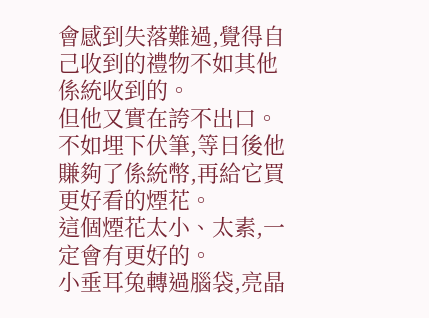會感到失落難過,覺得自己收到的禮物不如其他係統收到的。
但他又實在誇不出口。
不如埋下伏筆,等日後他賺夠了係統幣,再給它買更好看的煙花。
這個煙花太小、太素,一定會有更好的。
小垂耳兔轉過腦袋,亮晶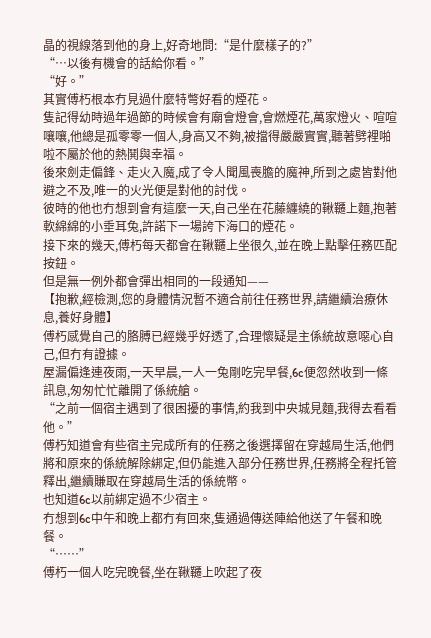晶的視線落到他的身上,好奇地問:“是什麼樣子的?”
“…以後有機會的話給你看。”
“好。”
其實傅朽根本冇見過什麼特彆好看的煙花。
隻記得幼時過年過節的時候會有廟會燈會,會燃煙花,萬家燈火、喧喧嚷嚷,他總是孤零零一個人,身高又不夠,被擋得嚴嚴實實,聽著劈裡啪啦不屬於他的熱鬨與幸福。
後來劍走偏鋒、走火入魔,成了令人聞風喪膽的魔神,所到之處皆對他避之不及,唯一的火光便是對他的討伐。
彼時的他也冇想到會有這麼一天,自己坐在花藤纏繞的鞦韆上麵,抱著軟綿綿的小垂耳兔,許諾下一場誇下海口的煙花。
接下來的幾天,傅朽每天都會在鞦韆上坐很久,並在晚上點擊任務匹配按鈕。
但是無一例外都會彈出相同的一段通知——
【抱歉,經檢測,您的身體情況暫不適合前往任務世界,請繼續治療休息,養好身體】
傅朽感覺自己的胳膊已經幾乎好透了,合理懷疑是主係統故意噁心自己,但冇有證據。
屋漏偏逢連夜雨,一天早晨,一人一兔剛吃完早餐,6c便忽然收到一條訊息,匆匆忙忙離開了係統艙。
“之前一個宿主遇到了很困擾的事情,約我到中央城見麵,我得去看看他。”
傅朽知道會有些宿主完成所有的任務之後選擇留在穿越局生活,他們將和原來的係統解除綁定,但仍能進入部分任務世界,任務將全程托管釋出,繼續賺取在穿越局生活的係統幣。
也知道6c以前綁定過不少宿主。
冇想到6c中午和晚上都冇有回來,隻通過傳送陣給他送了午餐和晚餐。
“……”
傅朽一個人吃完晚餐,坐在鞦韆上吹起了夜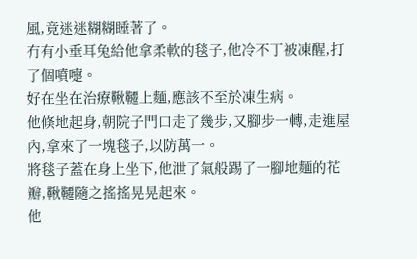風,竟迷迷糊糊睡著了。
冇有小垂耳兔給他拿柔軟的毯子,他冷不丁被凍醒,打了個噴嚏。
好在坐在治療鞦韆上麵,應該不至於凍生病。
他倏地起身,朝院子門口走了幾步,又腳步一轉,走進屋內,拿來了一塊毯子,以防萬一。
將毯子蓋在身上坐下,他泄了氣般踢了一腳地麵的花瓣,鞦韆隨之搖搖晃晃起來。
他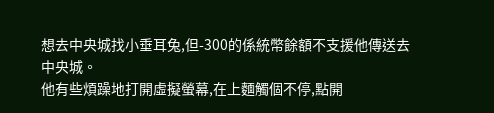想去中央城找小垂耳兔,但-300的係統幣餘額不支援他傳送去中央城。
他有些煩躁地打開虛擬螢幕,在上麵觸個不停,點開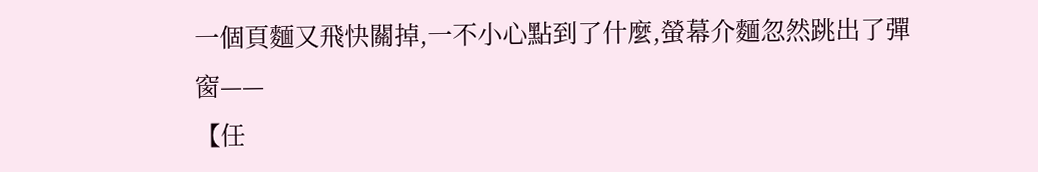一個頁麵又飛快關掉,一不小心點到了什麼,螢幕介麵忽然跳出了彈窗——
【任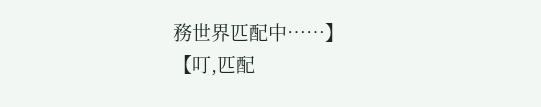務世界匹配中……】
【叮,匹配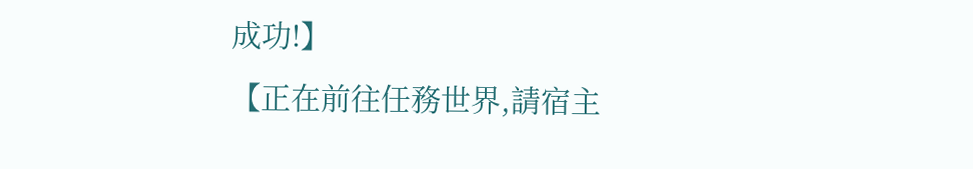成功!】
【正在前往任務世界,請宿主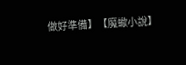做好準備】【魔蠍小說】